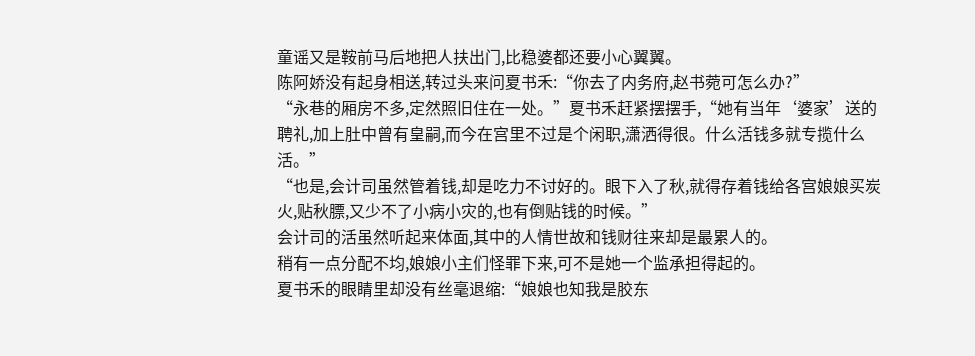童谣又是鞍前马后地把人扶出门,比稳婆都还要小心翼翼。
陈阿娇没有起身相送,转过头来问夏书禾:“你去了内务府,赵书菀可怎么办?”
“永巷的厢房不多,定然照旧住在一处。”夏书禾赶紧摆摆手,“她有当年‘婆家’送的聘礼,加上肚中曾有皇嗣,而今在宫里不过是个闲职,潇洒得很。什么活钱多就专揽什么活。”
“也是,会计司虽然管着钱,却是吃力不讨好的。眼下入了秋,就得存着钱给各宫娘娘买炭火,贴秋膘,又少不了小病小灾的,也有倒贴钱的时候。”
会计司的活虽然听起来体面,其中的人情世故和钱财往来却是最累人的。
稍有一点分配不均,娘娘小主们怪罪下来,可不是她一个监承担得起的。
夏书禾的眼睛里却没有丝毫退缩:“娘娘也知我是胶东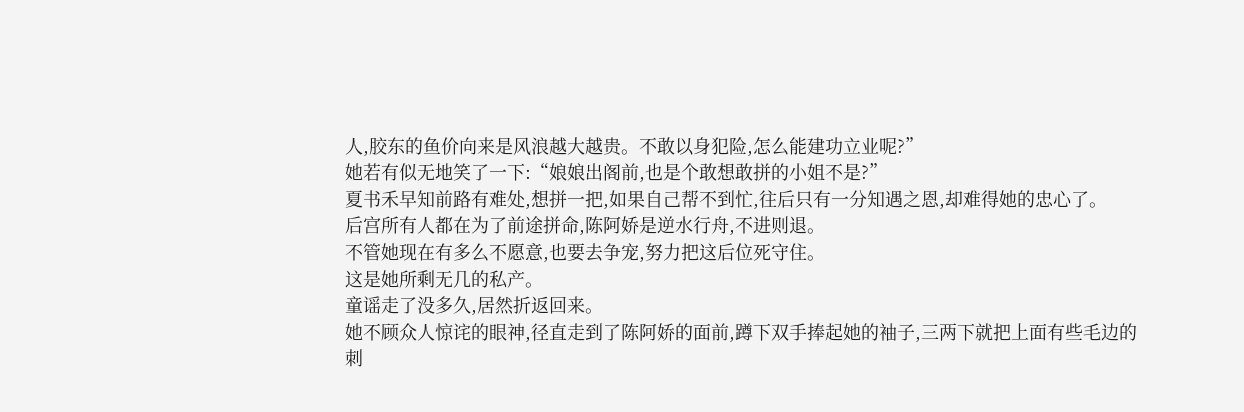人,胶东的鱼价向来是风浪越大越贵。不敢以身犯险,怎么能建功立业呢?”
她若有似无地笑了一下:“娘娘出阁前,也是个敢想敢拼的小姐不是?”
夏书禾早知前路有难处,想拼一把,如果自己帮不到忙,往后只有一分知遇之恩,却难得她的忠心了。
后宫所有人都在为了前途拼命,陈阿娇是逆水行舟,不进则退。
不管她现在有多么不愿意,也要去争宠,努力把这后位死守住。
这是她所剩无几的私产。
童谣走了没多久,居然折返回来。
她不顾众人惊诧的眼神,径直走到了陈阿娇的面前,蹲下双手捧起她的袖子,三两下就把上面有些毛边的刺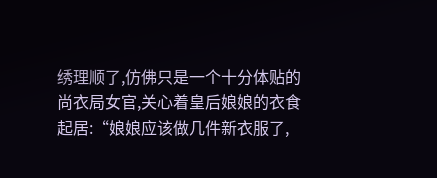绣理顺了,仿佛只是一个十分体贴的尚衣局女官,关心着皇后娘娘的衣食起居:“娘娘应该做几件新衣服了,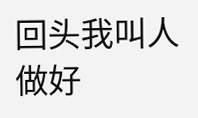回头我叫人做好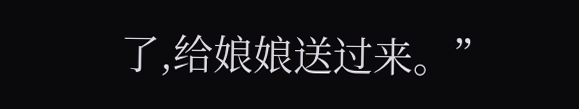了,给娘娘送过来。”